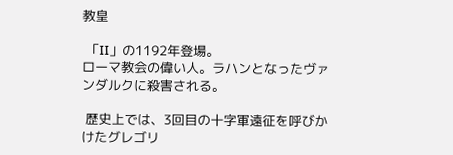教皇

 「II」の1192年登場。
ローマ教会の偉い人。ラハンとなったヴァンダルクに殺害される。

 歴史上では、3回目の十字軍遠征を呼びかけたグレゴリ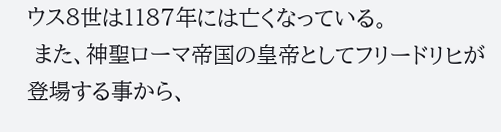ウス8世は1187年には亡くなっている。
 また、神聖ローマ帝国の皇帝としてフリードリヒが登場する事から、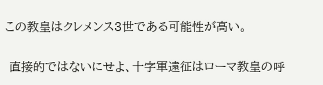この教皇はクレメンス3世である可能性が高い。

 直接的ではないにせよ、十字軍遠征はローマ教皇の呼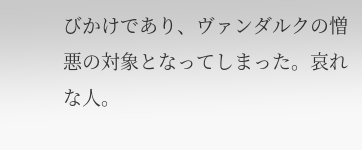びかけであり、ヴァンダルクの憎悪の対象となってしまった。哀れな人。